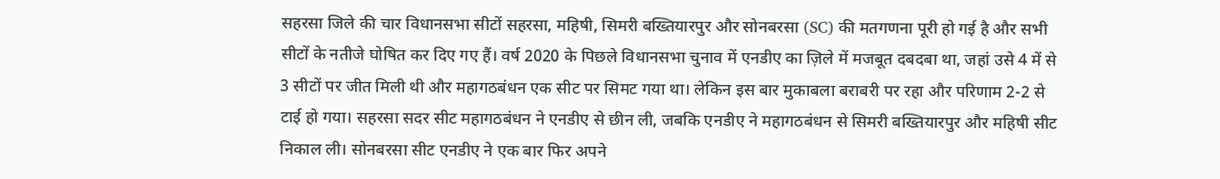सहरसा जिले की चार विधानसभा सीटों सहरसा, महिषी, सिमरी बख्तियारपुर और सोनबरसा (SC) की मतगणना पूरी हो गई है और सभी सीटों के नतीजे घोषित कर दिए गए हैं। वर्ष 2020 के पिछले विधानसभा चुनाव में एनडीए का ज़िले में मजबूत दबदबा था, जहां उसे 4 में से 3 सीटों पर जीत मिली थी और महागठबंधन एक सीट पर सिमट गया था। लेकिन इस बार मुकाबला बराबरी पर रहा और परिणाम 2-2 से टाई हो गया। सहरसा सदर सीट महागठबंधन ने एनडीए से छीन ली, जबकि एनडीए ने महागठबंधन से सिमरी बख्तियारपुर और महिषी सीट निकाल ली। सोनबरसा सीट एनडीए ने एक बार फिर अपने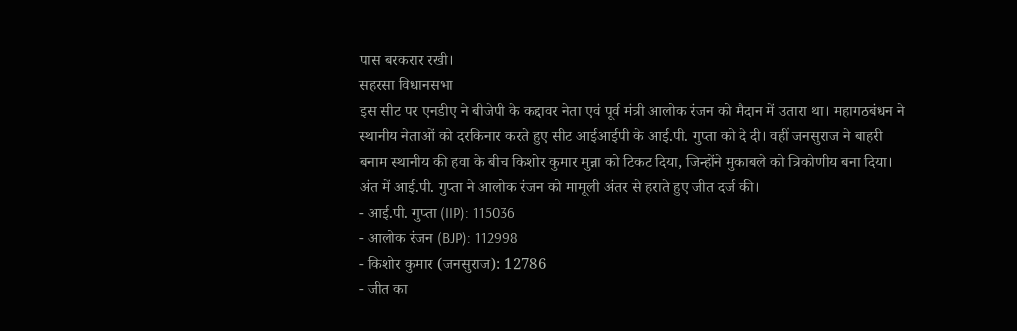पास बरकरार रखी।
सहरसा विधानसभा
इस सीट पर एनडीए ने बीजेपी के कद्दावर नेता एवं पूर्व मंत्री आलोक रंजन को मैदान में उतारा था। महागठबंधन ने स्थानीय नेताओं को दरकिनार करते हुए सीट आईआईपी के आई.पी. गुप्ता को दे दी। वहीं जनसुराज ने बाहरी बनाम स्थानीय की हवा के बीच किशोर कुमार मुन्ना को टिकट दिया, जिन्होंने मुकाबले को त्रिकोणीय बना दिया। अंत में आई.पी. गुप्ता ने आलोक रंजन को मामूली अंतर से हराते हुए जीत दर्ज की।
- आई.पी. गुप्ता (IIP): 115036
- आलोक रंजन (BJP): 112998
- किशोर कुमार (जनसुराज): 12786
- जीत का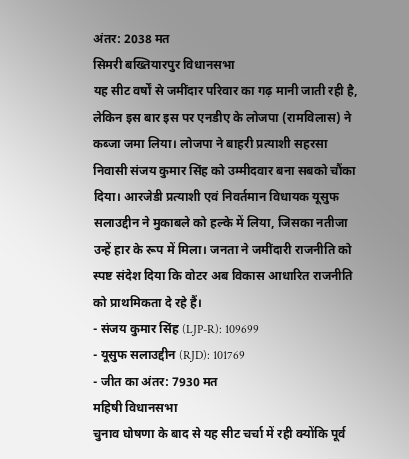अंतर: 2038 मत
सिमरी बख्तियारपुर विधानसभा
यह सीट वर्षों से जमींदार परिवार का गढ़ मानी जाती रही है, लेकिन इस बार इस पर एनडीए के लोजपा (रामविलास) ने कब्जा जमा लिया। लोजपा ने बाहरी प्रत्याशी सहरसा निवासी संजय कुमार सिंह को उम्मीदवार बना सबको चौंका दिया। आरजेडी प्रत्याशी एवं निवर्तमान विधायक यूसुफ सलाउद्दीन ने मुकाबले को हल्के में लिया, जिसका नतीजा उन्हें हार के रूप में मिला। जनता ने जमींदारी राजनीति को स्पष्ट संदेश दिया कि वोटर अब विकास आधारित राजनीति को प्राथमिकता दे रहे हैं।
- संजय कुमार सिंह (LJP-R): 109699
- यूसुफ सलाउद्दीन (RJD): 101769
- जीत का अंतर: 7930 मत
महिषी विधानसभा
चुनाव घोषणा के बाद से यह सीट चर्चा में रही क्योंकि पूर्व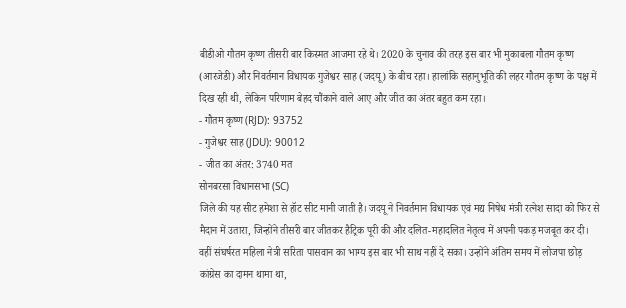बीडीओ गौतम कृष्ण तीसरी बार किस्मत आजमा रहे थे। 2020 के चुनाव की तरह इस बार भी मुकाबला गौतम कृष्ण (आरजेडी) और निवर्तमान विधायक गुजेश्वर साह (जदयू) के बीच रहा। हालांकि सहानुभूति की लहर गौतम कृष्ण के पक्ष में दिख रही थी, लेकिन परिणाम बेहद चौंकाने वाले आए और जीत का अंतर बहुत कम रहा।
- गौतम कृष्ण (RJD): 93752
- गुजेश्वर साह (JDU): 90012
- जीत का अंतर: 3740 मत
सोनबरसा विधानसभा (SC)
जिले की यह सीट हमेशा से हॉट सीट मानी जाती है। जदयू ने निवर्तमान विधायक एवं मद्य निषेध मंत्री रत्नेश सादा को फिर से मैदान में उतारा, जिन्होंने तीसरी बार जीतकर हैट्रिक पूरी की और दलित-महादलित नेतृत्व में अपनी पकड़ मजबूत कर दी। वहीं संघर्षरत महिला नेत्री सरिता पासवान का भाग्य इस बार भी साथ नहीं दे सका। उन्होंने अंतिम समय में लोजपा छोड़ कांग्रेस का दामन थामा था,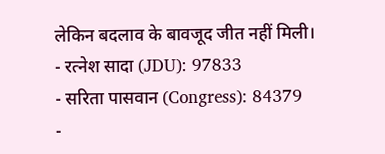लेकिन बदलाव के बावजूद जीत नहीं मिली।
- रत्नेश सादा (JDU): 97833
- सरिता पासवान (Congress): 84379
-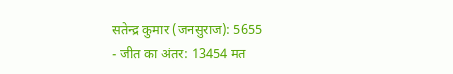सतेन्द्र कुमार (जनसुराज): 5655
- जीत का अंतर: 13454 मत